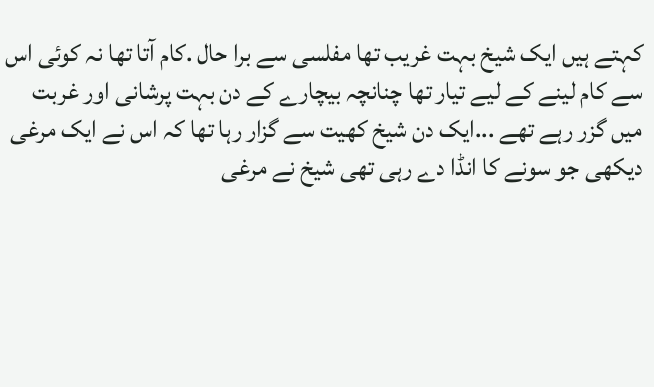کہتے ہیں ایک شیخ بہت غریب تھا مفلسی سے برا حال .کام آتا تھا نہ کوئی اس سے کام لینے کے لیے تیار تھا چنانچہ بیچارے کے دن بہت پرشانی اور غربت میں گزر رہے تھے ...ایک دن شیخ کھیت سے گزار رہا تھا کہ اس نے ایک مرغی دیکھی جو سونے کا انڈا دے رہی تھی شیخ نے مرغی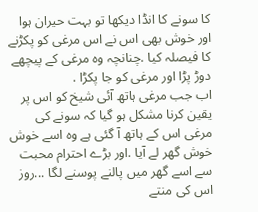کا سونے کا انڈا دیکھا تو بہت حیران ہوا اور خوش بھی اس نے اس مرغی کو پکڑنے کا فیصلہ کیا .چنانچہ وہ مرغی کے پیچھے دوڑ پڑا اور مرغی کو جا پکڑا .
اب جب مرغی ہاتھ آئی شیخ کو اس پر یقین کرنا مشکل ہو گیا کہ سونے کی مرغی اس کے ہاتھ آ گئی ہے وہ اسے خوش خوش گھر لے آیا .اور بڑے احترام محبت سے اسے گھر میں پالنے پوسنے لگا ...روز اس کی منتے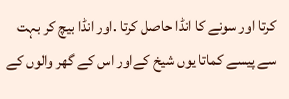کرتا اور سونے کا انڈا حاصل کرتا .اور انڈا بیچ کر بہت سے پیسے کماتا یوں شیخ کےاور اس کے گھر والوں کے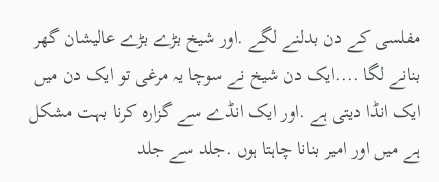مفلسی کے دن بدلنے لگے .اور شیخ بڑے بڑے عالیشان گھر بنانے لگا ....ایک دن شیخ نے سوچا یہ مرغی تو ایک دن میں ایک انڈا دیتی ہے .اور ایک انڈے سے گزارہ کرنا بہت مشکل ہے میں اور امیر بنانا چاہتا ہوں .جلد سے جلد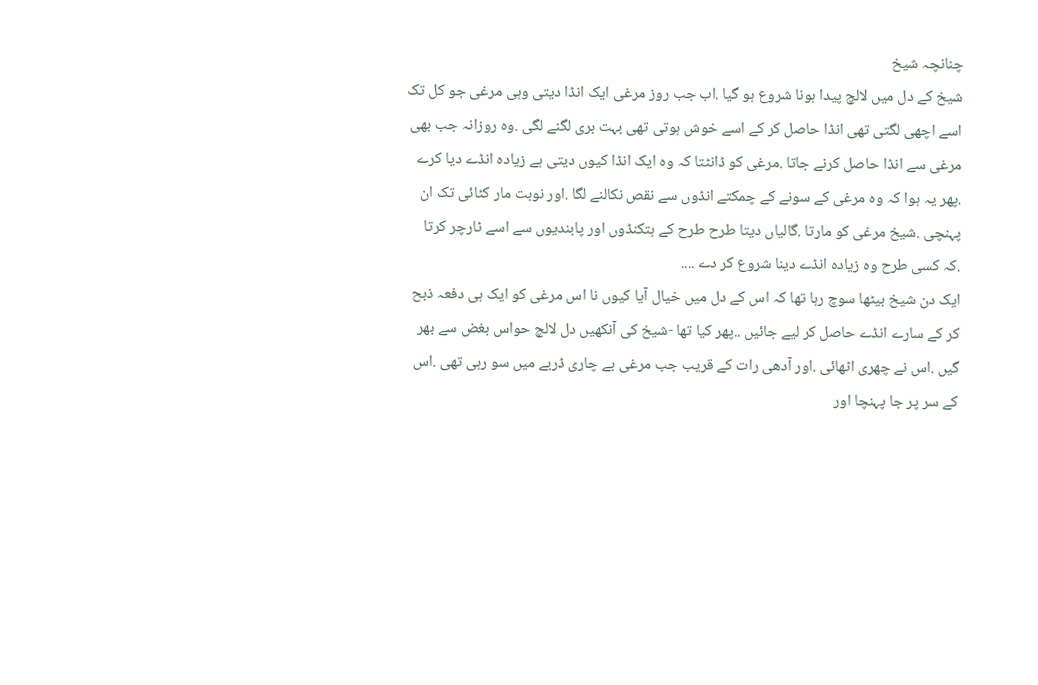چنانچہ شیخ
شیخ کے دل میں لالچ پیدا ہونا شروع ہو گیا .اب جب روز مرغی ایک انڈا دیتی وہی مرغی جو کل تک اسے اچھی لگتی تھی انڈا حاصل کر کے اسے خوش ہوتی تھی بہت بری لگنے لگی .وہ روزانہ جب بھی مرغی سے انڈا حاصل کرنے جاتا .مرغی کو ڈانٹتا کہ وہ ایک انڈا کیوں دیتی ہے زیادہ انڈے دیا کرے .پھر یہ ہوا کہ وہ مرغی کے سونے کے چمکتے انڈوں سے نقص نکالنے لگا .اور نوبت مار کٹائی تک ان پہنچی .شیخ مرغی کو مارتا .گالیاں دیتا طرح طرح کے ہتکنڈوں اور پابندیوں سے اسے ٹارچر کرتا .کہ کسی طرح وہ زیادہ انڈے دینا شروع کر دے ....
ایک دن شیخ بیٹھا سوچ رہا تھا کہ اس کے دل میں خیال آیا کیوں نا اس مرغی کو ایک ہی دفعہ ذبح کر کے سارے انڈے حاصل کر لیے جائیں ..پھر کیا تھا -شیخ کی آنکھیں دل لالچ حواس بغض سے بھر گیں .اس نے چھری اٹھائی .اور آدھی رات کے قریب جب مرغی بے چاری ڈربے میں سو رہی تھی .اس کے سر پر جا پہنچا اور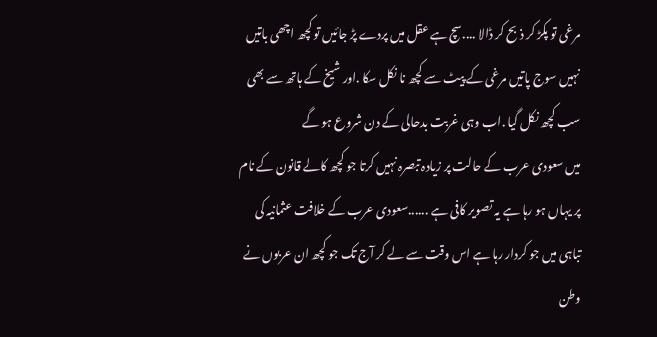مرغی تو پکڑ کر ذبح کر ڈالا ....سچ ہے عقل میں پردے پڑ جائیں تو کچھ اچھی باتیں نہیں سوج پاتیں مرغی کے پیٹ سے کچھ نا نکل سکا .اور شیخ کے ہاتھ سے بھی سب کچھ نکل گیا .اب وہی غربت بدحالی کے دن شروع ہو گے
میں سعودی عرب کے حالت پر زیادہ تبصرہ نہیں کرتا جو کچھ کالے قانون کے نام پر یہاں ہو رہا ہے یہ تصویر کافی ہے ......سعودی عرب کے خلافت عثمانیہ کی تباہی میں جو کردار رہا ہے اس وقت سے لے کر آج تک جو کچھ ان عربوں نے وطن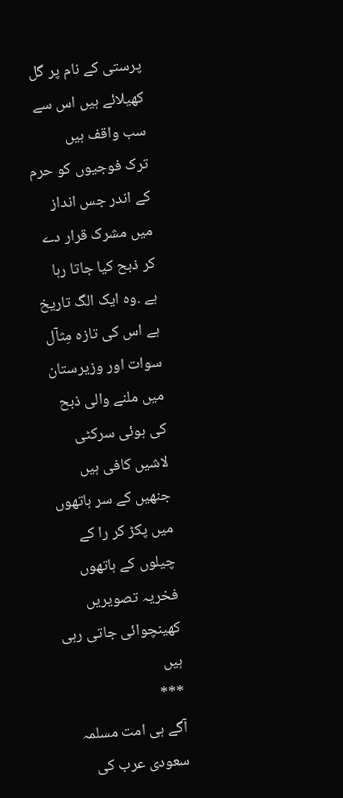پرستی کے نام پر گل کھیلائے ہیں اس سے سب واقف ہیں
ترک فوجیوں کو حرم کے اندر جس انداز میں مشرک قرار دے کر ذبح کیا جاتا رہا ہے .وہ ایک الگ تاریخ ہے اس کی تازہ مِثآل سوات اور وزیرستان میں ملنے والی ذبح کی ہوئی سرکٹی لاشیں کافی ہیں جنھیں کے سر ہاتھوں میں پکڑ کر را کے چیلوں کے ہاتھوں فخریہ تصویریں کھینچوائی جاتی رہی ہیں
***
آگے ہی امت مسلمہ سعودی عرب کی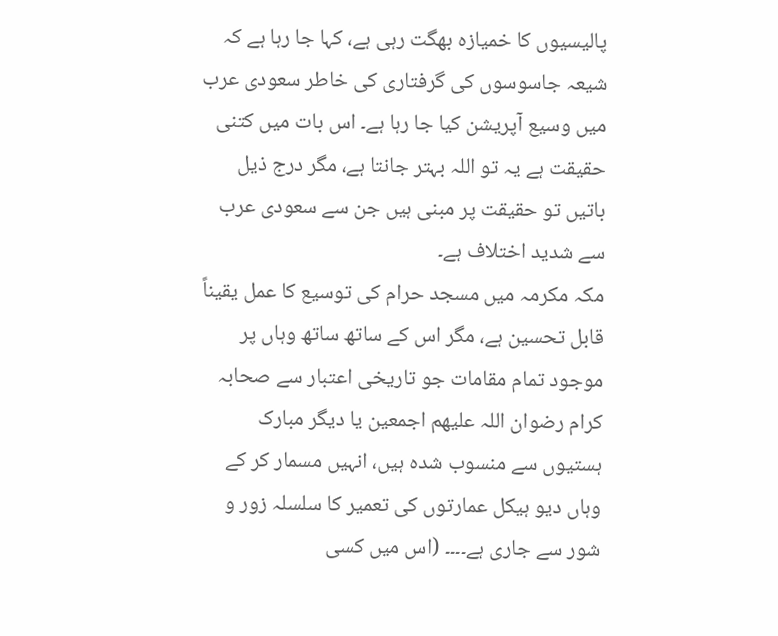پالیسیوں کا خمیازہ بھگت رہی ہے، کہا جا رہا ہے کہ شیعہ جاسوسوں کی گرفتاری کی خاطر سعودی عرب میں وسیع آپریشن کیا جا رہا ہے۔ اس بات میں کتنی حقیقت ہے یہ تو اللہ بہتر جانتا ہے، مگر درج ذیل باتیں تو حقیقت پر مبنی ہیں جن سے سعودی عرب سے شدید اختلاف ہے۔
مکہ مکرمہ میں مسجد حرام کی توسیع کا عمل یقیناً قابل تحسین ہے، مگر اس کے ساتھ ساتھ وہاں پر موجود تمام مقامات جو تاریخی اعتبار سے صحابہ کرام رضوان اللہ علیھم اجمعین یا دیگر مبارک ہستیوں سے منسوب شدہ ہیں، انہیں مسمار کر کے وہاں دیو ہیکل عمارتوں کی تعمیر کا سلسلہ زور و شور سے جاری ہے۔۔۔۔ (اس میں کسی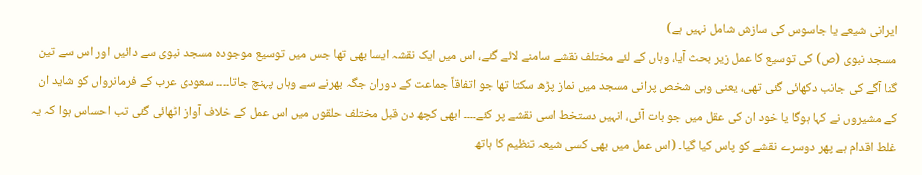ایرانی شیعے یا جاسوس کی سازش شامل نہیں ہے)
مسجد نبوی (ص) کی توسیع کا عمل زیر بحث آیا، وہاں کے لئے مختلف نقشے سامنے لائے گئے، اس میں ایک نقشہ ایسا بھی تھا جس میں توسیع موجودہ مسجد نبوی سے دائیں اور اس سے تین گنا آگے کی جانب دکھائی گئی تھی، یعنی وہی شخص پرانی مسجد میں نماز پڑھ سکتا تھا جو اتفاقاً جماعت کے دوران جگہ بھرنے سے وہاں پہنچ جاتا۔۔۔۔ سعودی عرب کے فرمانرواں کو شاید ان کے مشیروں نے کہا ہوگا یا خود ان کی عقل میں جو بات آئی، انہیں دستخط اسی نقشے پر کئے۔۔۔۔ ابھی کچھ دن قبل مختلف حلقوں میں اس عمل کے خلاف آواز اٹھائی گئی تب احساس ہوا کہ یہ غلط اقدام ہے پھر دوسرے نقشے کو پاس کیا گیا۔ (اس عمل میں بھی کسی شیعہ تنظیم کا ہاتھ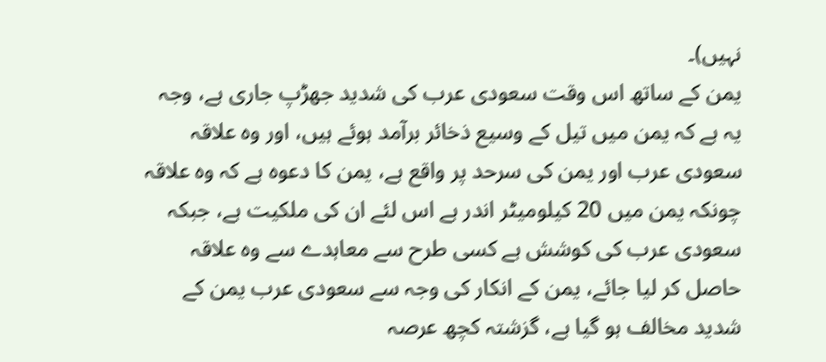نہیں)۔
یمن کے ساتھ اس وقت سعودی عرب کی شدید جھڑپ جاری ہے، وجہ یہ ہے کہ یمن میں تیل کے وسیع ذخائر برآمد ہوئے ہیں، اور وہ علاقہ سعودی عرب اور یمن کی سرحد پر واقع ہے، یمن کا دعوہ ہے کہ وہ علاقہ چونکہ یمن میں 20 کیلومیٹر اندر ہے اس لئے ان کی ملکیت ہے، جبکہ سعودی عرب کی کوشش ہے کسی طرح سے معاہدے سے وہ علاقہ حاصل کر لیا جائے، یمن کے انکار کی وجہ سے سعودی عرب یمن کے شدید مخالف ہو گیا ہے، گزشتہ کچھ عرصہ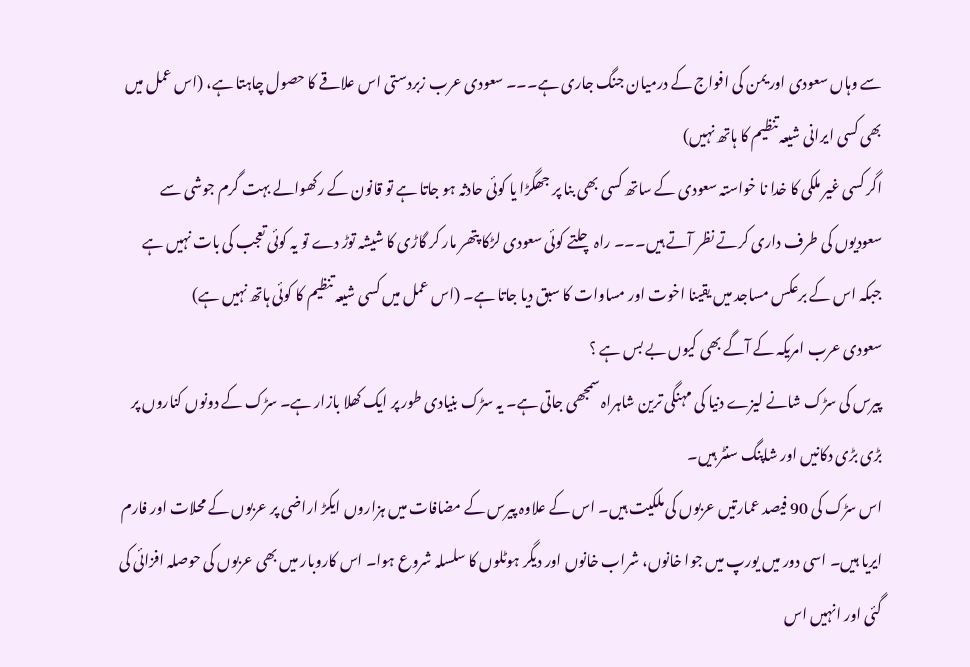سے وہاں سعودی اور یمن کی افواج کے درمیان جنگ جاری ہے۔۔۔ سعودی عرب زبردستی اس علاقے کا حصول چاہتا ہے، (اس عمل میں بھی کسی ایرانی شیعہ تنظیم کا ہاتھ نہیں)
اگر کسی غیر ملکی کا خدا نا خواستہ سعودی کے ساتھ کسی بھی بنا پر جھگڑا یا کوئی حادثہ ہو جاتا ہے تو قانون کے رکھوالے بہت گرم جوشی سے سعودیوں کی طرف داری کرتے نظر آتے ہیں۔۔۔ راہ چلتے کوئی سعودی لڑکا پتھر مار کر گاڑی کا شیشہ توڑ دے تو یہ کوئی تعجب کی بات نہیں ہے جبکہ اس کے برعکس مساجد میں یقینا اخوت اور مساوات کا سبق دیا جاتا ہے۔ (اس عمل میں کسی شیعہ تنظیم کا کوئی ہاتھ نہیں ہے)
سعودی عرب امریکہ کے آگے بھی کیوں بے بس ہے ؟
پیرس کی سڑک شانے لیزے دنیا کی مہنگی ترین شاہراہ سمجھی جاتی ہے۔ یہ سڑک بنیادی طور پر ایک کھلا بازار ہے۔ سڑک کے دونوں کناروں پر بڑی بڑی دکانیں اور شاپنگ سنٹر ہیں۔
اس سڑک کی 90 فیصد عمارتیں عربوں کی ملکیت ہیں۔ اس کے علاوہ پیرس کے مضافات میں ہزاروں ایکڑ اراضی پر عربوں کے محلات اور فارم ایریا ہیں۔ اسی دور میں یورپ میں جوا خانوں، شراب خانوں اور دیگر ہوٹلوں کا سلسلہ شروع ہوا۔ اس کاروبار میں بھی عربوں کی حوصلہ افزائی کی گئی اور انہیں اس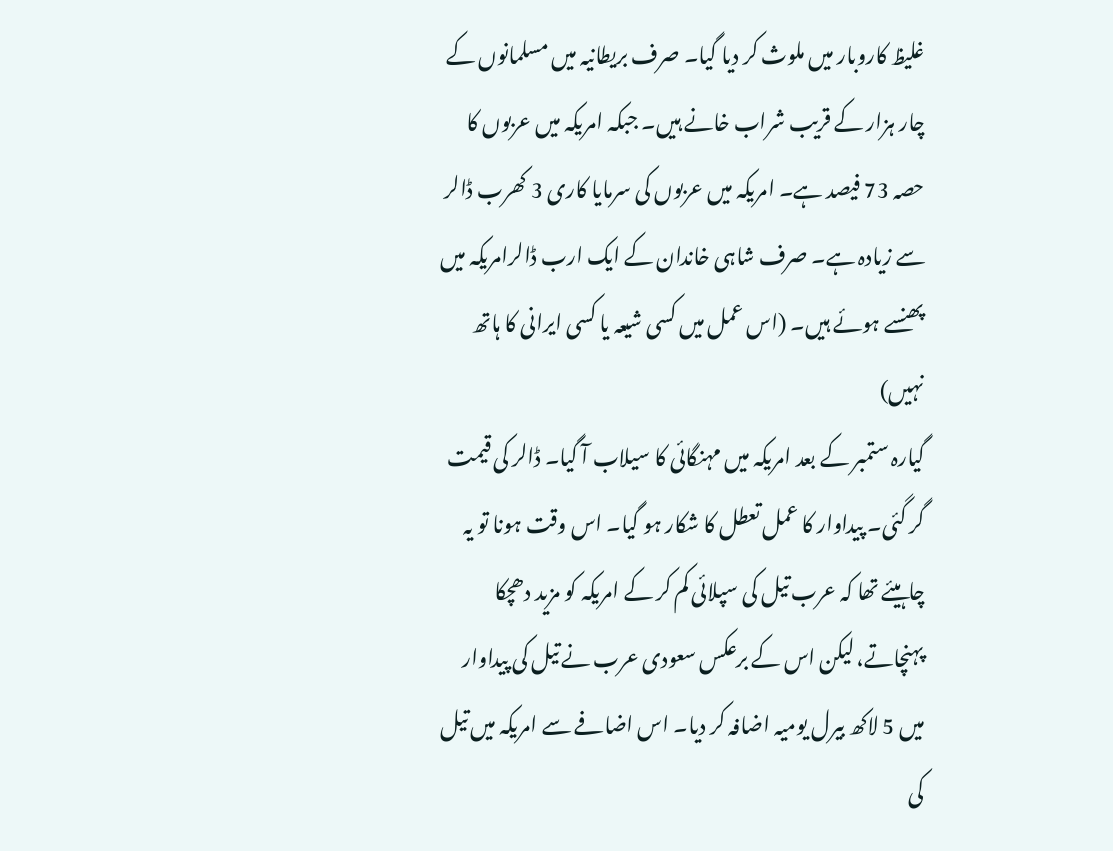غلیظ کاروبار میں ملوث کر دیا گیا۔ صرف بریطانیہ میں مسلمانوں کے چار ہزار کے قریب شراب خانے ہیں۔ جبکہ امریکہ میں عربوں کا حصہ 73 فیصد ہے۔ امریکہ میں عربوں کی سرمایا کاری 3 کھرب ڈالر سے زیادہ ہے۔ صرف شاہی خاندان کے ایک ارب ڈالرامریکہ میں پھنسے ہوئے ہیں۔ (اس عمل میں کسی شیعہ یا کسی ایرانی کا ہاتھ نہیں)
گیارہ ستمبر کے بعد امریکہ میں مہنگائی کا سیلاب آ گیا۔ ڈالر کی قیمت گر گئی۔ پیداوار کا عمل تعطل کا شکار ہو گیا۔ اس وقت ہونا تو یہ چاہیئے تھا کہ عرب تیل کی سپلائی کم کر کے امریکہ کو مزید دھچکا پہنچاتے، لیکن اس کے برعکس سعودی عرب نے تیل کی پیداوار میں 5 لاکھ بیرل یومیہ اضافہ کر دیا۔ اس اضافے سے امریکہ میں تیل کی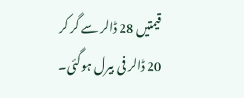قیمتیں 28 ڈالر سے گر کر 20 ڈالر فی بیرل ہوگئی۔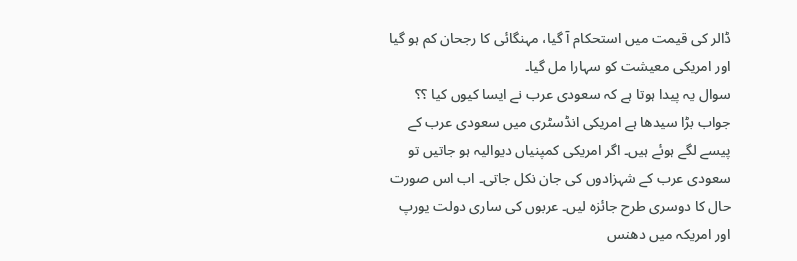ڈالر کی قیمت میں استحکام آ گیا، مہنگائی کا رجحان کم ہو گیا اور امریکی معیشت کو سہارا مل گیا۔
سوال یہ پیدا ہوتا ہے کہ سعودی عرب نے ایسا کیوں کیا ؟؟ جواب بڑا سیدھا ہے امریکی انڈسٹری میں سعودی عرب کے پیسے لگے ہوئے ہیں۔ اگر امریکی کمپنیاں دیوالیہ ہو جاتیں تو سعودی عرب کے شہزادوں کی جان نکل جاتی۔ اب اس صورت حال کا دوسری طرح جائزہ لیں۔ عربوں کی ساری دولت یورپ اور امریکہ میں دھنس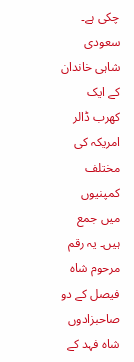چکی ہے۔ سعودی شاہی خاندان کے ایک کھرب ڈالر امریکہ کی مختلف کمپنیوں میں جمع ہیں۔ یہ رقم مرحوم شاہ فیصل کے دو صاحبزادوں شاہ فہد کے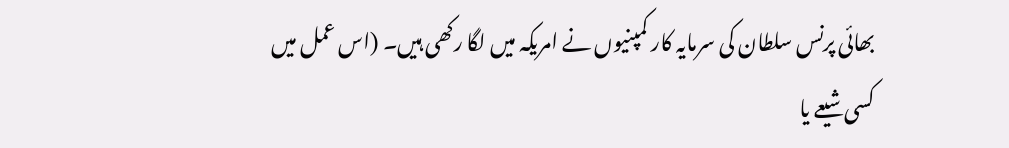بھائی پرنس سلطان کی سرمایہ کار کمپنیوں نے امریکہ میں لگا رکھی ہیں۔ (اس عمل میں کسی شیعے یا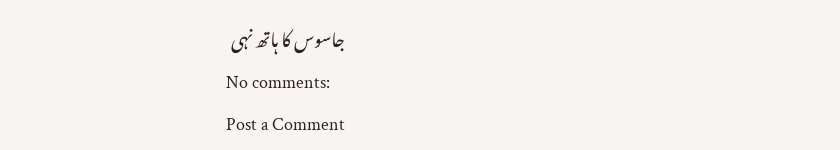جاسوس کا ہاتھ نہی
No comments:
Post a Comment